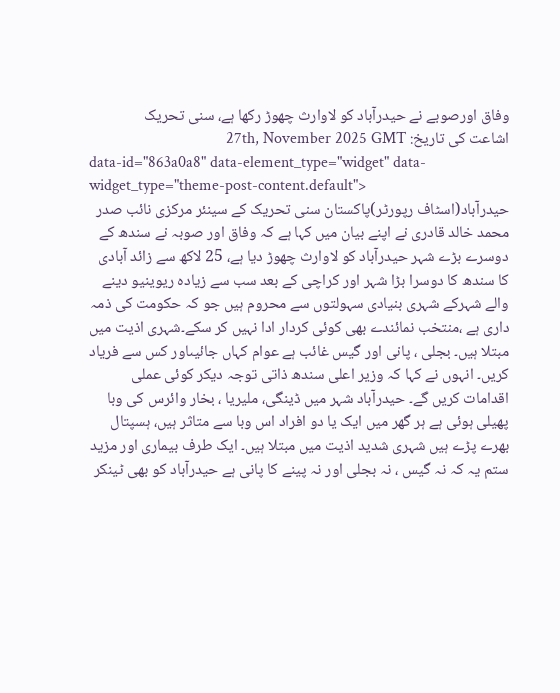وفاق اورصوبے نے حیدرآباد کو لاوارث چھوڑ رکھا ہے، سنی تحریک
اشاعت کی تاریخ: 27th, November 2025 GMT
data-id="863a0a8" data-element_type="widget" data-widget_type="theme-post-content.default">
حیدرآباد(اسٹاف رپورٹر)پاکستان سنی تحریک کے سینئر مرکزی نائب صدر محمد خالد قادری نے اپنے بیان میں کہا ہے کہ وفاق اور صوبہ نے سندھ کے دوسرے بڑے شہر حیدرآباد کو لاوارث چھوڑ دیا ہے، 25 لاکھ سے زائد آبادی کا سندھ کا دوسرا بڑا شہر اور کراچی کے بعد سب سے زیادہ ریوینیو دینے والے شہرکے شہری بنیادی سہولتوں سے محروم ہیں جو کہ حکومت کی ذمہ داری ہے ،منتخب نمائندے بھی کوئی کردار ادا نہیں کر سکے۔شہری اذیت میں مبتلا ہیں۔ بجلی ، پانی اور گیس غائب ہے عوام کہاں جائیںاور کس سے فریاد کریں۔ انہوں نے کہا کہ وزیر اعلی سندھ ذاتی توجہ دیکر کوئی عملی اقدامات کریں گے۔ حیدرآباد شہر میں ڈینگی، ملیریا ، بخار وائرس کی وبا پھیلی ہوئی ہے ہر گھر میں ایک یا دو افراد اس وبا سے متاثر ہیں، ہسپتال بھرے پڑے ہیں شہری شدید اذیت میں مبتلا ہیں۔ ایک طرف بیماری اور مزید ستم یہ کہ نہ گیس ، نہ بجلی اور نہ پینے کا پانی ہے حیدرآباد کو بھی ٹینکر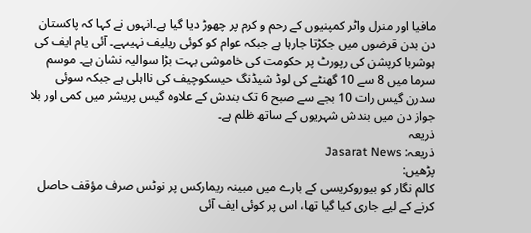مافیا اور منرل واٹر کمپنیوں کے رحم و کرم پر چھوڑ دیا گیا ہے۔انہوں نے کہا کہ پاکستان دن بدن قرضوں میں جکڑتا جارہا ہے جبکہ عوام کو کوئی ریلیف نہیںہے۔ آئی یام ایف کی ہوشربا کرپشن کی رپورٹ پر حکومت کی خاموشی بہت بڑا سوالیہ نشان ہے۔ موسم سرما میں 8 سے 10 گھنٹے کی لوڈ شیڈنگ حیسکوچیف کی نااہلی ہے جبکہ سوئی سدرن گیس رات 10 بجے سے صبح 6 تک بندش کے علاوہ گیس پریشر میں کمی اور بلا جواز دن میں بندش شہریوں کے ساتھ ظلم ہے۔
ذریعہ
ذریعہ: Jasarat News
پڑھیں:
کالم نگار کو بیوروکریسی کے بارے میں مبینہ ریمارکس پر نوٹس صرف مؤقف حاصل کرنے کے لیے جاری کیا گیا تھا، اس پر کوئی ایف آئی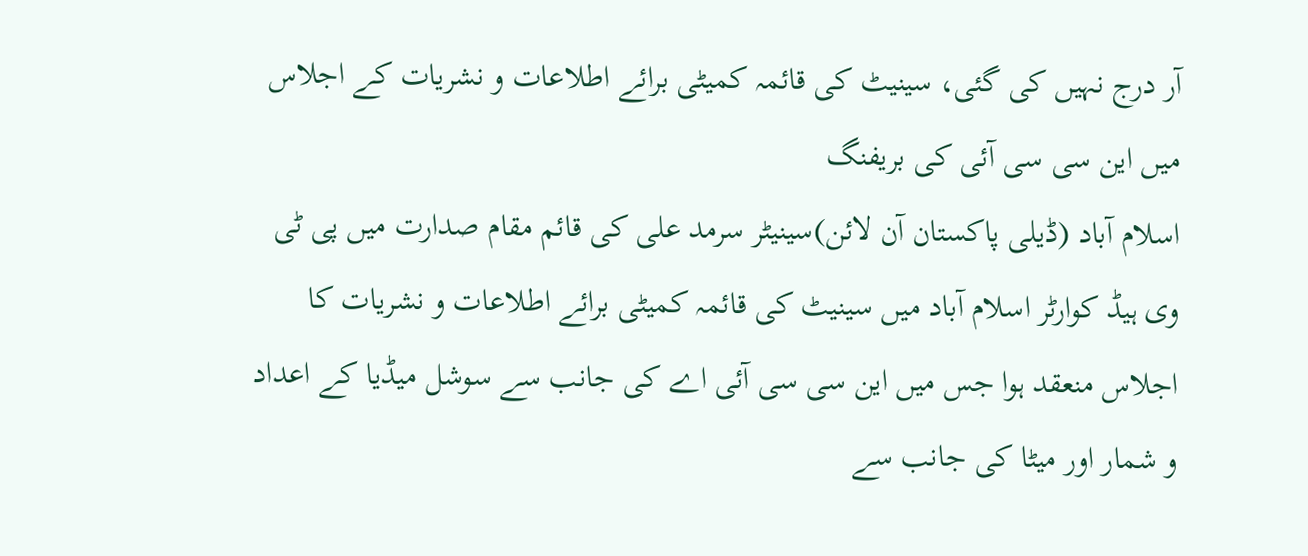آر درج نہیں کی گئی، سینیٹ کی قائمہ کمیٹی برائے اطلاعات و نشریات کے اجلاس میں این سی سی آئی کی بریفنگ
اسلام آباد (ڈیلی پاکستان آن لائن)سینیٹر سرمد علی کی قائم مقام صدارت میں پی ٹی وی ہیڈ کوارٹر اسلام آباد میں سینیٹ کی قائمہ کمیٹی برائے اطلاعات و نشریات کا اجلاس منعقد ہوا جس میں این سی سی آئی اے کی جانب سے سوشل میڈیا کے اعداد و شمار اور میٹا کی جانب سے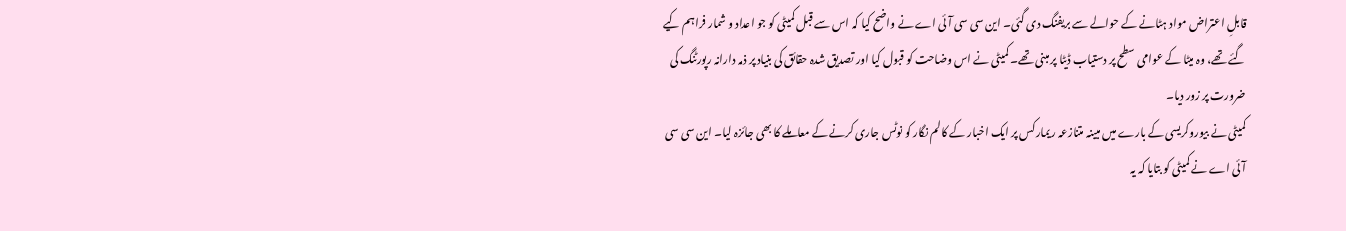قابلِ اعتراض مواد ہٹانے کے حوالے سے بریفنگ دی گئی۔ این سی سی آئی اے نے واضح کیا کہ اس سے قبل کمیٹی کو جو اعداد و شمار فراہم کیے گئے تھے، وہ میٹا کے عوامی سطح پر دستیاب ڈیٹا پر مبنی تھے۔ کمیٹی نے اس وضاحت کو قبول کیا اور تصدیق شدہ حقائق کی بنیاد پر ذمہ دارانہ رپورٹنگ کی ضرورت پر زور دیا۔
کمیٹی نے بیوروکریسی کے بارے میں مبینہ متنازعہ ریمارکس پر ایک اخبار کے کالم نگار کو نوٹس جاری کرنے کے معاملے کا بھی جائزہ لیا۔ این سی سی آئی اے نے کمیٹی کو بتایا کہ یہ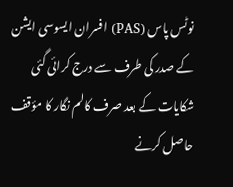نوٹس پاس (PAS) افسران ایسوسی ایشن کے صدر کی طرف سے درج کرائی گئی شکایات کے بعد صرف کالم نگار کا مؤقف حاصل کرنے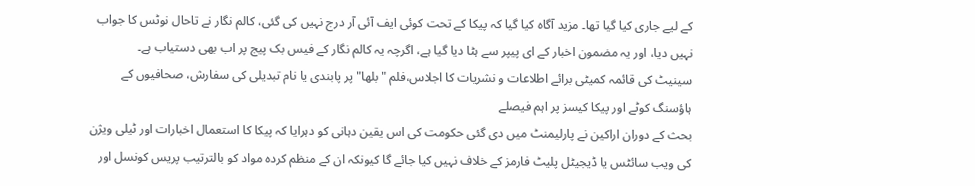کے لیے جاری کیا گیا تھا۔ مزید آگاہ کیا گیا کہ پیکا کے تحت کوئی ایف آئی آر درج نہیں کی گئی، کالم نگار نے تاحال نوٹس کا جواب نہیں دیا، اور یہ مضمون اخبار کے ای پیپر سے ہٹا دیا گیا ہے، اگرچہ یہ کالم نگار کے فیس بک پیج پر اب بھی دستیاب ہے۔
سینیٹ کی قائمہ کمیٹی برائے اطلاعات و نشریات کا اجلاس،فلم "بلھا" پر پابندی یا نام تبدیلی کی سفارش، صحافیوں کے ہاؤسنگ کوٹے اور پیکا کیسز پر اہم فیصلے
بحث کے دوران اراکین نے پارلیمنٹ میں دی گئی حکومت کی اس یقین دہانی کو دہرایا کہ پیکا کا استعمال اخبارات اور ٹیلی ویژن کی ویب سائٹس یا ڈیجیٹل پلیٹ فارمز کے خلاف نہیں کیا جائے گا کیونکہ ان کے منظم کردہ مواد کو بالترتیب پریس کونسل اور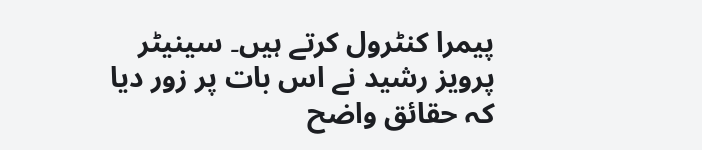پیمرا کنٹرول کرتے ہیں۔ سینیٹر پرویز رشید نے اس بات پر زور دیا کہ حقائق واضح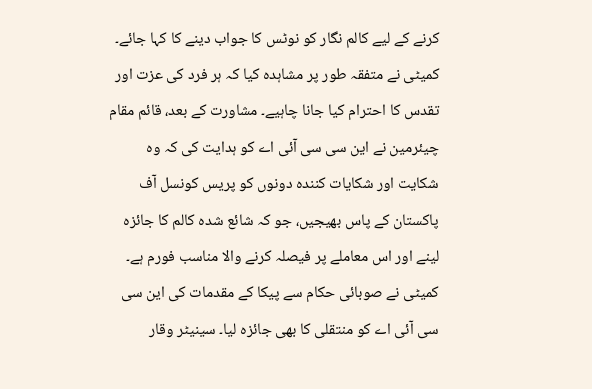کرنے کے لیے کالم نگار کو نوٹس کا جواب دینے کا کہا جائے۔ کمیٹی نے متفقہ طور پر مشاہدہ کیا کہ ہر فرد کی عزت اور تقدس کا احترام کیا جانا چاہیے۔ مشاورت کے بعد، قائم مقام چیئرمین نے این سی سی آئی اے کو ہدایت کی کہ وہ شکایت اور شکایات کنندہ دونوں کو پریس کونسل آف پاکستان کے پاس بھیجیں، جو کہ شائع شدہ کالم کا جائزہ لینے اور اس معاملے پر فیصلہ کرنے والا مناسب فورم ہے۔
کمیٹی نے صوبائی حکام سے پیکا کے مقدمات کی این سی سی آئی اے کو منتقلی کا بھی جائزہ لیا۔ سینیٹر وقار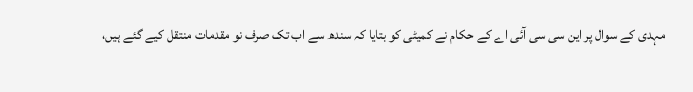مہدی کے سوال پر این سی سی آئی اے کے حکام نے کمیٹی کو بتایا کہ سندھ سے اب تک صرف نو مقدمات منتقل کیے گئے ہیں،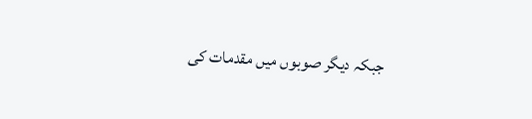جبکہ دیگر صوبوں میں مقدمات کی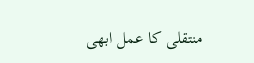منتقلی کا عمل ابھی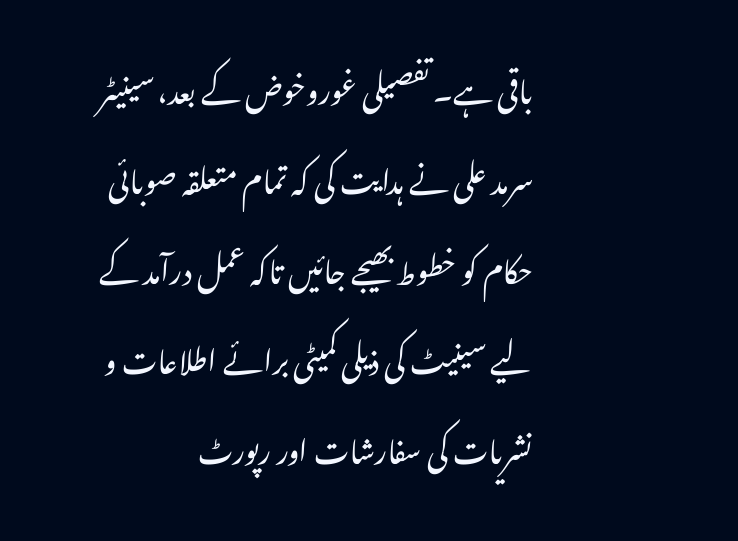باقی ہے۔ تفصیلی غوروخوض کے بعد، سینیٹر سرمد علی نے ہدایت کی کہ تمام متعلقہ صوبائی حکام کو خطوط بھیجے جائیں تاکہ عمل درآمد کے لیے سینیٹ کی ذیلی کمیٹی برائے اطلاعات و نشریات کی سفارشات اور رپورٹ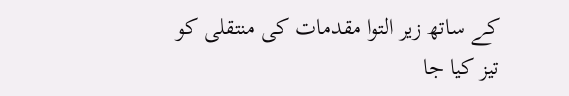کے ساتھ زیر التوا مقدمات کی منتقلی کو تیز کیا جا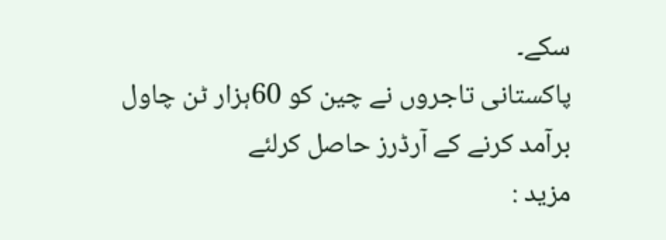سکے۔
پاکستانی تاجروں نے چین کو 60ہزار ٹن چاول برآمد کرنے کے آرڈرز حاصل کرلئے
مزید :